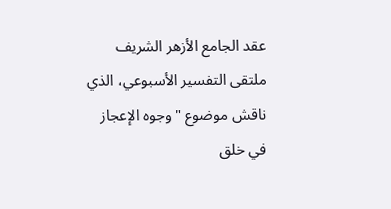عقد الجامع الأزهر الشريف ملتقى التفسير الأسبوعي، الذي ناقش موضوع "وجوه الإعجاز في خلق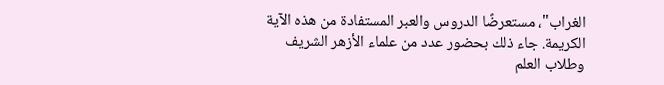الغراب"، مستعرضًا الدروس والعبر المستفادة من هذه الآية الكريمة. جاء ذلك بحضور عدد من علماء الأزهر الشريف وطلاب العلم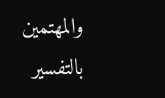والمهتمين بالتفسير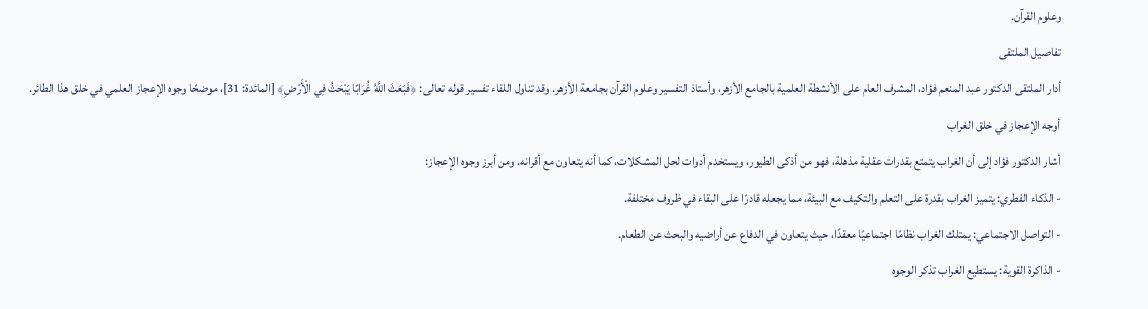وعلوم القرآن.
تفاصيل الملتقى
أدار الملتقى الدكتور عبد المنعم فؤاد، المشرف العام على الأنشطة العلمية بالجامع الأزهر، وأستاذ التفسير وعلوم القرآن بجامعة الأزهر. وقد تناول اللقاء تفسير قوله تعالى: ﴿فَبَعَثَ اللَّهُ غُرَابًا يَبْحَثُ فِي الْأَرْضِ﴾ [المائدة: 31]، موضحًا وجوه الإعجاز العلمي في خلق هذا الطائر.
أوجه الإعجاز في خلق الغراب
أشار الدكتور فؤاد إلى أن الغراب يتمتع بقدرات عقلية مذهلة، فهو من أذكى الطيور، ويستخدم أدوات لحل المشكلات، كما أنه يتعاون مع أقرانه. ومن أبرز وجوه الإعجاز:
- الذكاء الفطري: يتميز الغراب بقدرة على التعلم والتكيف مع البيئة، مما يجعله قادرًا على البقاء في ظروف مختلفة.
- التواصل الاجتماعي: يمتلك الغراب نظامًا اجتماعيًا معقدًا، حيث يتعاون في الدفاع عن أراضيه والبحث عن الطعام.
- الذاكرة القوية: يستطيع الغراب تذكر الوجوه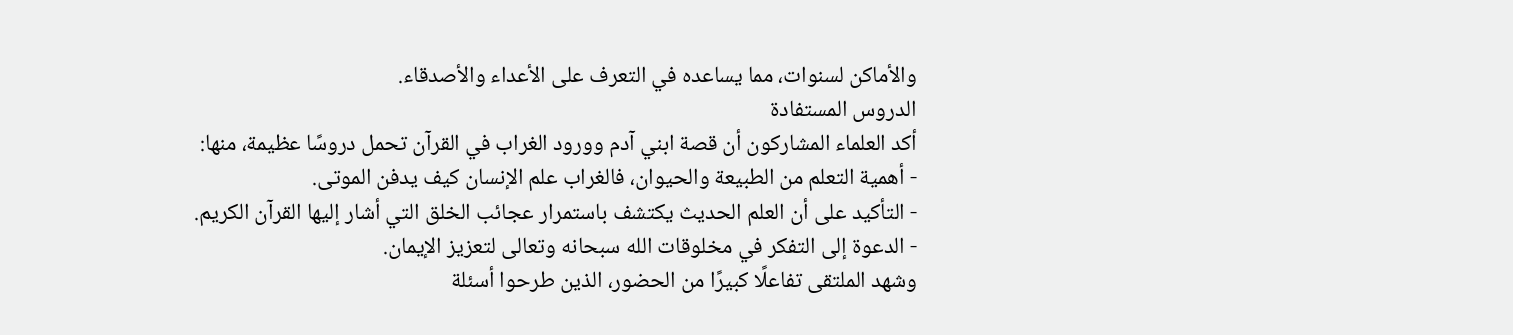والأماكن لسنوات، مما يساعده في التعرف على الأعداء والأصدقاء.
الدروس المستفادة
أكد العلماء المشاركون أن قصة ابني آدم وورود الغراب في القرآن تحمل دروسًا عظيمة، منها:
- أهمية التعلم من الطبيعة والحيوان، فالغراب علم الإنسان كيف يدفن الموتى.
- التأكيد على أن العلم الحديث يكتشف باستمرار عجائب الخلق التي أشار إليها القرآن الكريم.
- الدعوة إلى التفكر في مخلوقات الله سبحانه وتعالى لتعزيز الإيمان.
وشهد الملتقى تفاعلًا كبيرًا من الحضور، الذين طرحوا أسئلة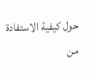حول كيفية الاستفادة من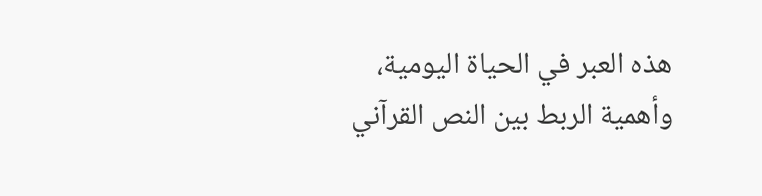هذه العبر في الحياة اليومية، وأهمية الربط بين النص القرآني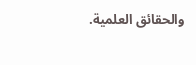والحقائق العلمية.